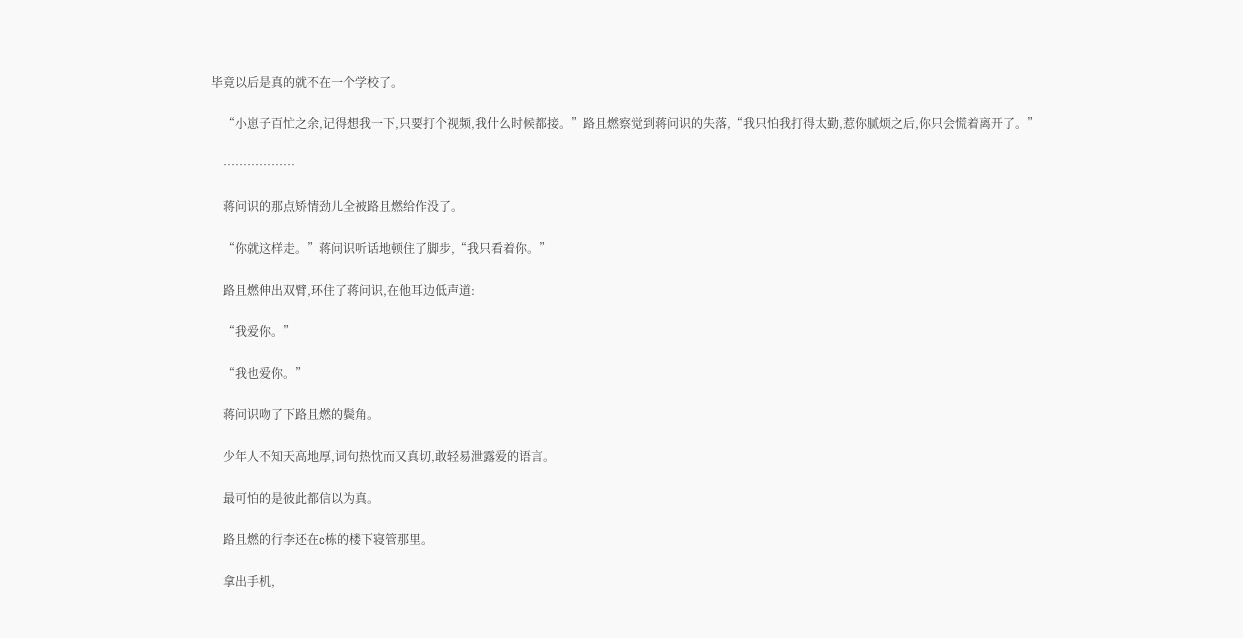毕竟以后是真的就不在一个学校了。

    “小崽子百忙之余,记得想我一下,只要打个视频,我什么时候都接。”路且燃察觉到蒋问识的失落,“我只怕我打得太勤,惹你腻烦之后,你只会慌着离开了。”

    ………………

    蒋问识的那点矫情劲儿全被路且燃给作没了。

    “你就这样走。”蒋问识听话地顿住了脚步,“我只看着你。”

    路且燃伸出双臂,环住了蒋问识,在他耳边低声道:

    “我爱你。”

    “我也爱你。”

    蒋问识吻了下路且燃的鬓角。

    少年人不知天高地厚,词句热忱而又真切,敢轻易泄露爱的语言。

    最可怕的是彼此都信以为真。

    路且燃的行李还在c栋的楼下寝管那里。

    拿出手机,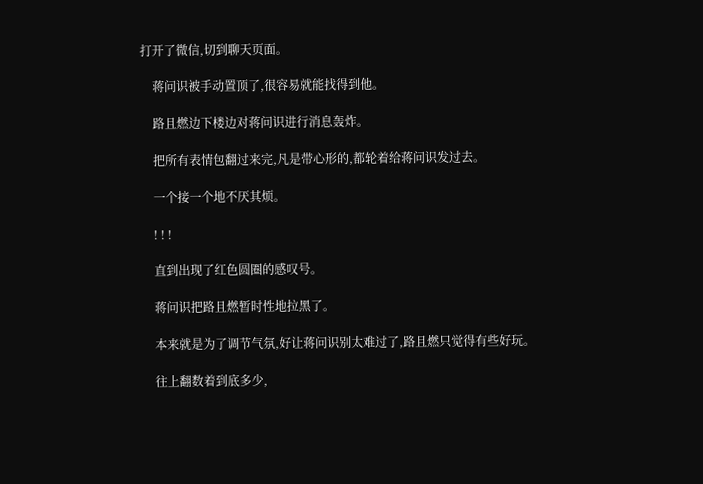打开了微信,切到聊天页面。

    蒋问识被手动置顶了,很容易就能找得到他。

    路且燃边下楼边对蒋问识进行消息轰炸。

    把所有表情包翻过来完,凡是带心形的,都轮着给蒋问识发过去。

    一个接一个地不厌其烦。

    ! ! !

    直到出现了红色圆圈的感叹号。

    蒋问识把路且燃暂时性地拉黑了。

    本来就是为了调节气氛,好让蒋问识别太难过了,路且燃只觉得有些好玩。

    往上翻数着到底多少,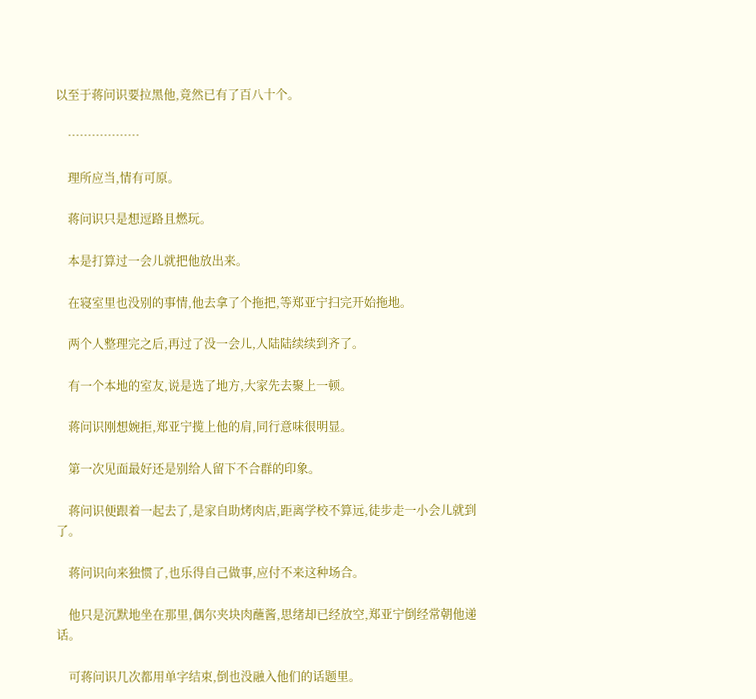以至于蒋问识要拉黑他,竟然已有了百八十个。

    ………………

    理所应当,情有可原。

    蒋问识只是想逗路且燃玩。

    本是打算过一会儿就把他放出来。

    在寝室里也没别的事情,他去拿了个拖把,等郑亚宁扫完开始拖地。

    两个人整理完之后,再过了没一会儿,人陆陆续续到齐了。

    有一个本地的室友,说是选了地方,大家先去聚上一顿。

    蒋问识刚想婉拒,郑亚宁揽上他的肩,同行意味很明显。

    第一次见面最好还是别给人留下不合群的印象。

    蒋问识便跟着一起去了,是家自助烤肉店,距离学校不算远,徒步走一小会儿就到了。

    蒋问识向来独惯了,也乐得自己做事,应付不来这种场合。

    他只是沉默地坐在那里,偶尔夹块肉蘸酱,思绪却已经放空,郑亚宁倒经常朝他递话。

    可蒋问识几次都用单字结束,倒也没融入他们的话题里。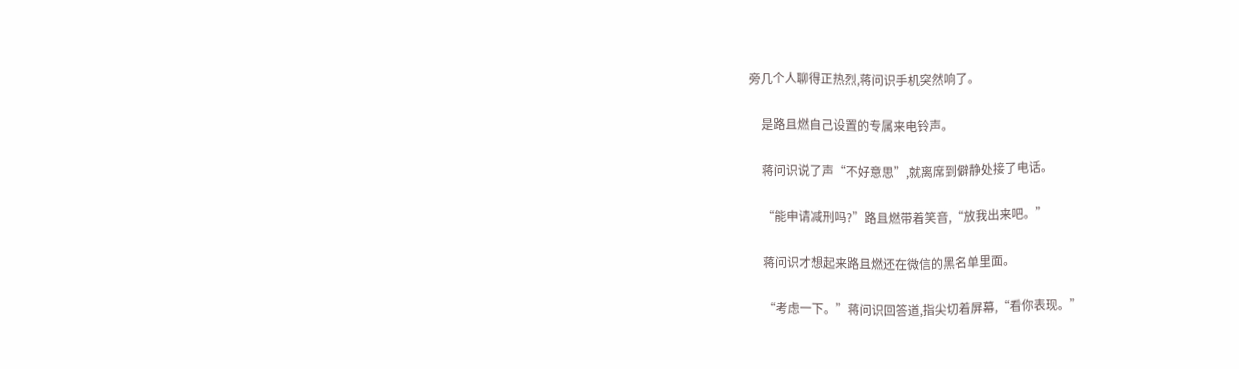旁几个人聊得正热烈,蒋问识手机突然响了。

    是路且燃自己设置的专属来电铃声。

    蒋问识说了声“不好意思”,就离席到僻静处接了电话。

    “能申请减刑吗?”路且燃带着笑音,“放我出来吧。”

    蒋问识才想起来路且燃还在微信的黑名单里面。

    “考虑一下。”蒋问识回答道,指尖切着屏幕,“看你表现。”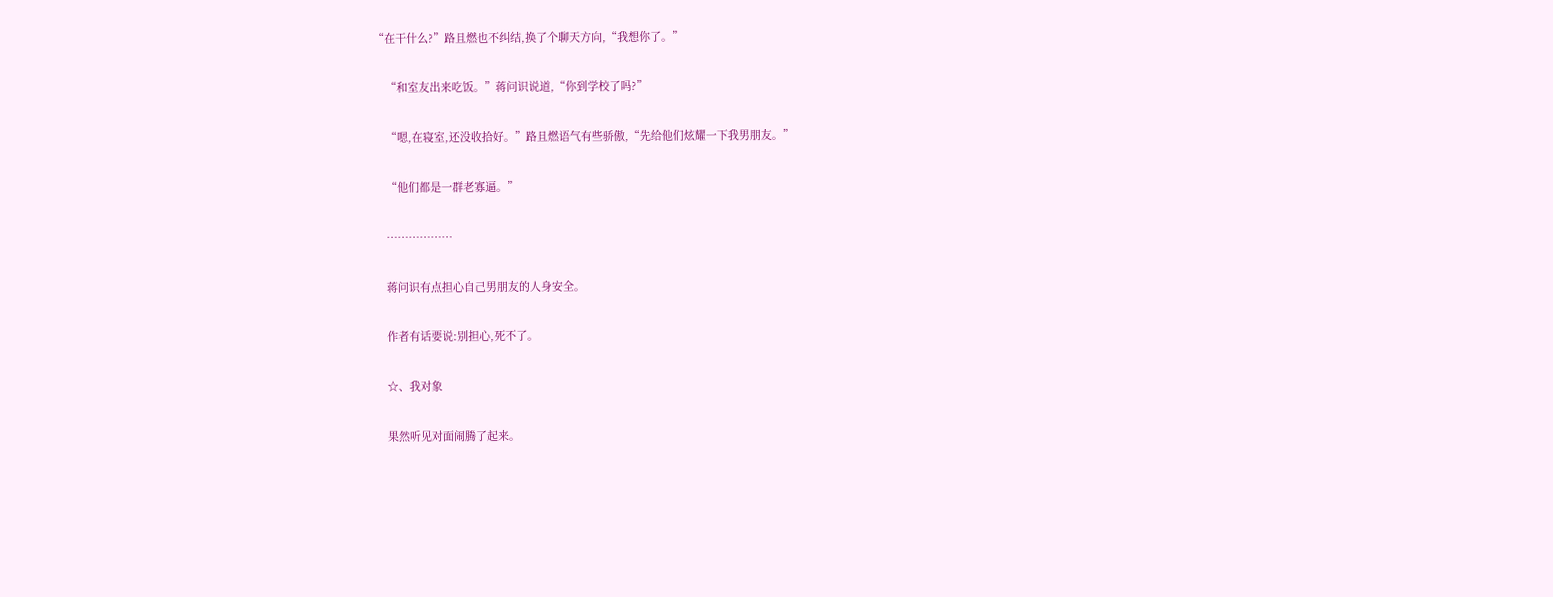“在干什么?”路且燃也不纠结,换了个聊天方向,“我想你了。”

    “和室友出来吃饭。”蒋问识说道,“你到学校了吗?”

    “嗯,在寝室,还没收拾好。”路且燃语气有些骄傲,“先给他们炫耀一下我男朋友。”

    “他们都是一群老寡逼。”

    ………………

    蒋问识有点担心自己男朋友的人身安全。

    作者有话要说:别担心,死不了。

    ☆、我对象

    果然听见对面闹腾了起来。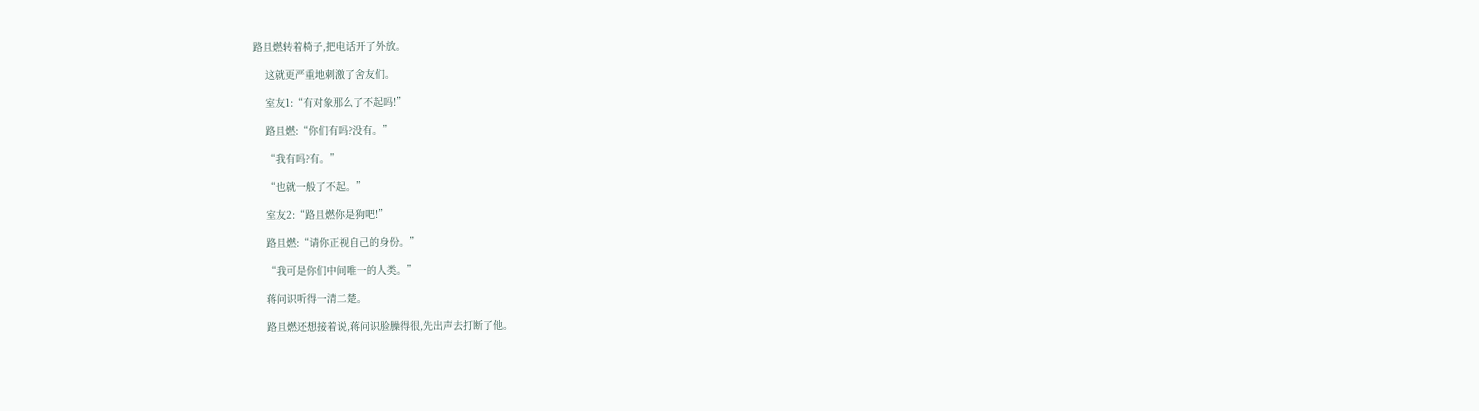路且燃转着椅子,把电话开了外放。

    这就更严重地刺激了舍友们。

    室友1:“有对象那么了不起吗!”

    路且燃:“你们有吗?没有。”

    “我有吗?有。”

    “也就一般了不起。”

    室友2:“路且燃你是狗吧!”

    路且燃:“请你正视自己的身份。”

    “我可是你们中间唯一的人类。”

    蒋问识听得一清二楚。

    路且燃还想接着说,蒋问识脸臊得很,先出声去打断了他。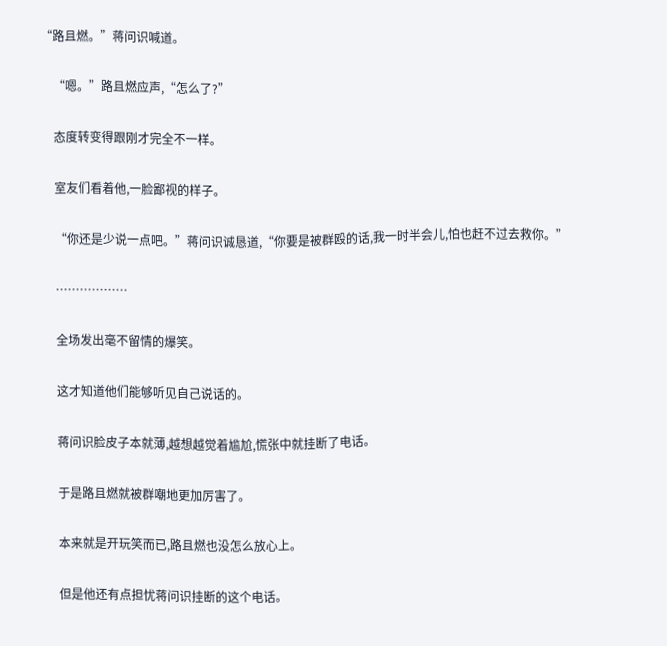“路且燃。”蒋问识喊道。

    “嗯。”路且燃应声,“怎么了?”

    态度转变得跟刚才完全不一样。

    室友们看着他,一脸鄙视的样子。

    “你还是少说一点吧。”蒋问识诚恳道,“你要是被群殴的话,我一时半会儿,怕也赶不过去救你。”

    ………………

    全场发出毫不留情的爆笑。

    这才知道他们能够听见自己说话的。

    蒋问识脸皮子本就薄,越想越觉着尴尬,慌张中就挂断了电话。

    于是路且燃就被群嘲地更加厉害了。

    本来就是开玩笑而已,路且燃也没怎么放心上。

    但是他还有点担忧蒋问识挂断的这个电话。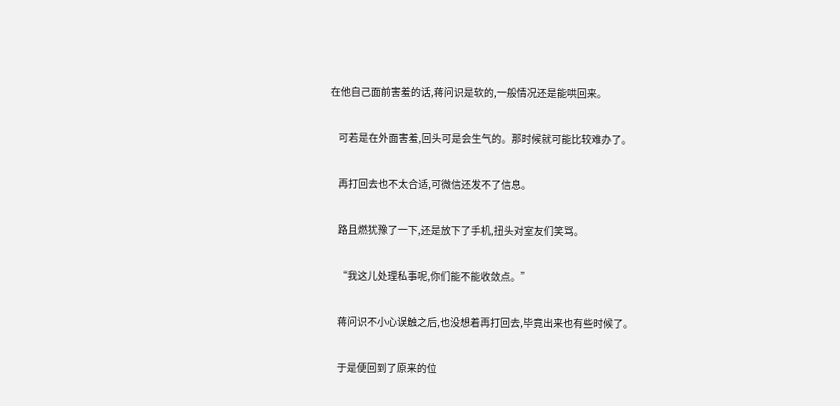在他自己面前害羞的话,蒋问识是软的,一般情况还是能哄回来。

    可若是在外面害羞,回头可是会生气的。那时候就可能比较难办了。

    再打回去也不太合适,可微信还发不了信息。

    路且燃犹豫了一下,还是放下了手机,扭头对室友们笑骂。

    “我这儿处理私事呢,你们能不能收敛点。”

    蒋问识不小心误触之后,也没想着再打回去,毕竟出来也有些时候了。

    于是便回到了原来的位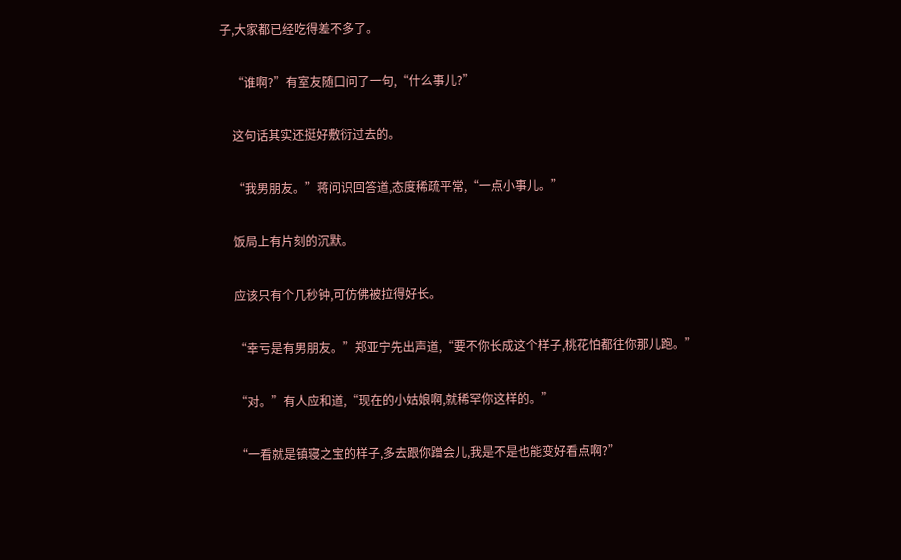子,大家都已经吃得差不多了。

    “谁啊?”有室友随口问了一句,“什么事儿?”

    这句话其实还挺好敷衍过去的。

    “我男朋友。”蒋问识回答道,态度稀疏平常,“一点小事儿。”

    饭局上有片刻的沉默。

    应该只有个几秒钟,可仿佛被拉得好长。

    “幸亏是有男朋友。”郑亚宁先出声道,“要不你长成这个样子,桃花怕都往你那儿跑。”

    “对。”有人应和道,“现在的小姑娘啊,就稀罕你这样的。”

    “一看就是镇寝之宝的样子,多去跟你蹭会儿,我是不是也能变好看点啊?”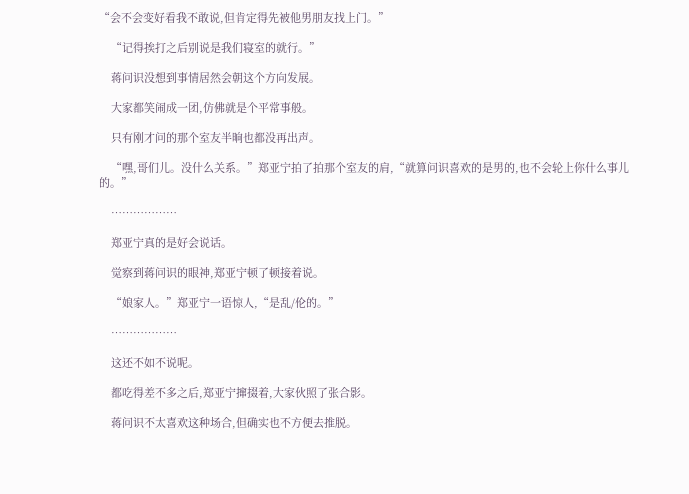“会不会变好看我不敢说,但肯定得先被他男朋友找上门。”

    “记得挨打之后别说是我们寝室的就行。”

    蒋问识没想到事情居然会朝这个方向发展。

    大家都笑闹成一团,仿佛就是个平常事般。

    只有刚才问的那个室友半晌也都没再出声。

    “嘿,哥们儿。没什么关系。”郑亚宁拍了拍那个室友的肩,“就算问识喜欢的是男的,也不会轮上你什么事儿的。”

    ………………

    郑亚宁真的是好会说话。

    觉察到蒋问识的眼神,郑亚宁顿了顿接着说。

    “娘家人。”郑亚宁一语惊人,“是乱/伦的。”

    ………………

    这还不如不说呢。

    都吃得差不多之后,郑亚宁撺掇着,大家伙照了张合影。

    蒋问识不太喜欢这种场合,但确实也不方便去推脱。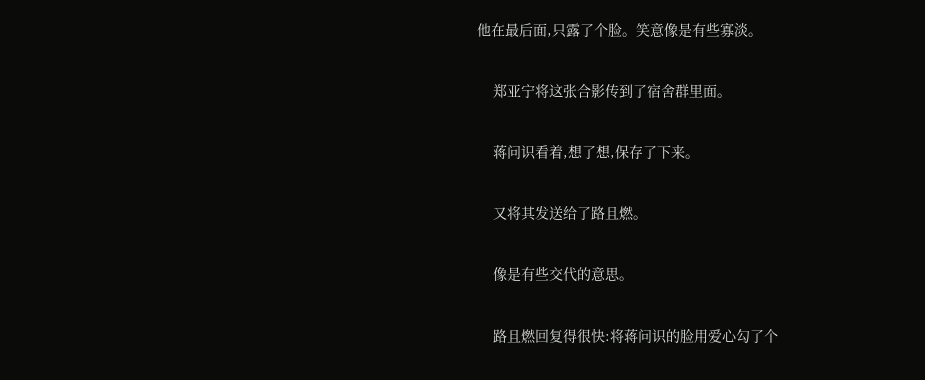他在最后面,只露了个脸。笑意像是有些寡淡。

    郑亚宁将这张合影传到了宿舍群里面。

    蒋问识看着,想了想,保存了下来。

    又将其发送给了路且燃。

    像是有些交代的意思。

    路且燃回复得很快:将蒋问识的脸用爱心勾了个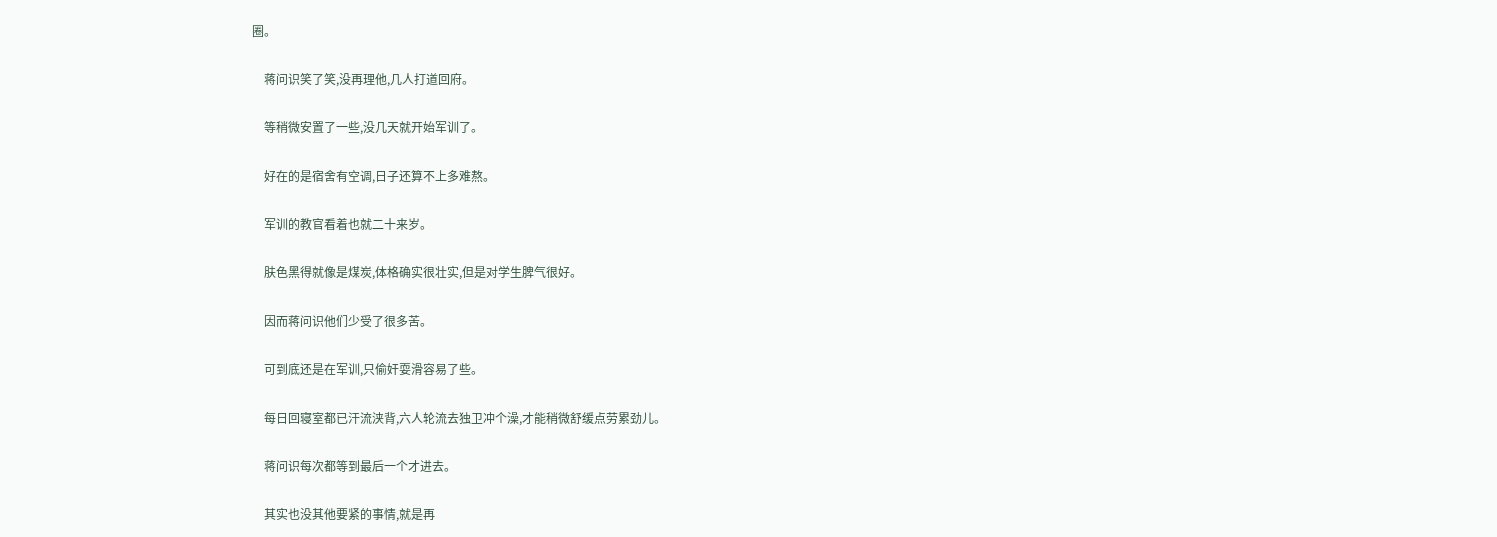圈。

    蒋问识笑了笑,没再理他,几人打道回府。

    等稍微安置了一些,没几天就开始军训了。

    好在的是宿舍有空调,日子还算不上多难熬。

    军训的教官看着也就二十来岁。

    肤色黑得就像是煤炭,体格确实很壮实,但是对学生脾气很好。

    因而蒋问识他们少受了很多苦。

    可到底还是在军训,只偷奸耍滑容易了些。

    每日回寝室都已汗流浃背,六人轮流去独卫冲个澡,才能稍微舒缓点劳累劲儿。

    蒋问识每次都等到最后一个才进去。

    其实也没其他要紧的事情,就是再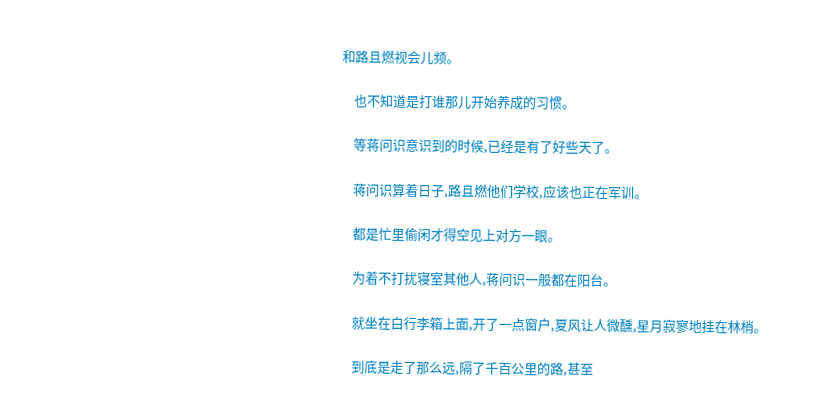和路且燃视会儿频。

    也不知道是打谁那儿开始养成的习惯。

    等蒋问识意识到的时候,已经是有了好些天了。

    蒋问识算着日子,路且燃他们学校,应该也正在军训。

    都是忙里偷闲才得空见上对方一眼。

    为着不打扰寝室其他人,蒋问识一般都在阳台。

    就坐在白行李箱上面,开了一点窗户,夏风让人微醺,星月寂寥地挂在林梢。

    到底是走了那么远,隔了千百公里的路,甚至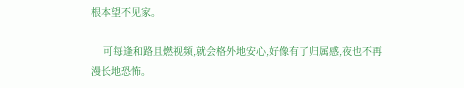根本望不见家。

    可每逢和路且燃视频,就会格外地安心,好像有了归属感,夜也不再漫长地恐怖。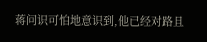蒋问识可怕地意识到,他已经对路且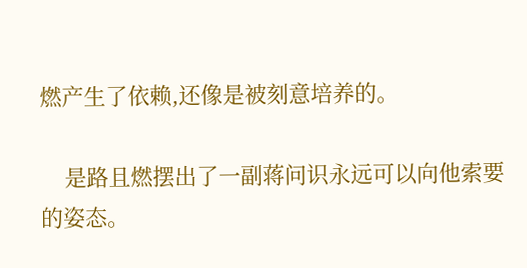燃产生了依赖,还像是被刻意培养的。

    是路且燃摆出了一副蒋问识永远可以向他索要的姿态。